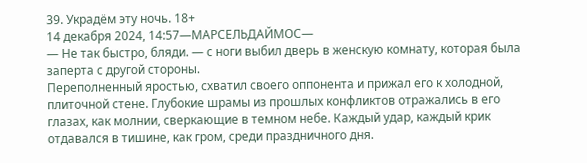39. Украдëм эту ночь. 18+
14 декабря 2024, 14:57—МАРСЕЛЬДАЙМОС—
— Не так быстро, бляди. — с ноги выбил дверь в женскую комнату, которая была заперта с другой стороны.
Переполненный яростью, схватил своего оппонента и прижал его к холодной, плиточной стене. Глубокие шрамы из прошлых конфликтов отражались в его глазах, как молнии, сверкающие в темном небе. Каждый удар, каждый крик отдавался в тишине, как гром, среди праздничного дня.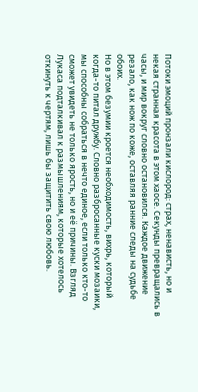Потоки эмоций пронзали кислород: страх, ненависть, но и некая странная красота в этом хаосе. Секунды превращались в часы, и мир вокруг словно остановился. Каждое движение резало, как нож по коже, оставляя ранние следы на судьбе обоих.
Но в этом безумии кроется необходимость, вихрь, который когда-то питал дружбу. Словно разбросанные куски мозаики, мы способны собраться в нечто единое, если только кто-то сможет увидеть не только ярость, но и её причины. Взгляд Лукаса подталкивал к размышлениям, которые хотелось откинуть к чертям, лишь бы защитить свою любовь.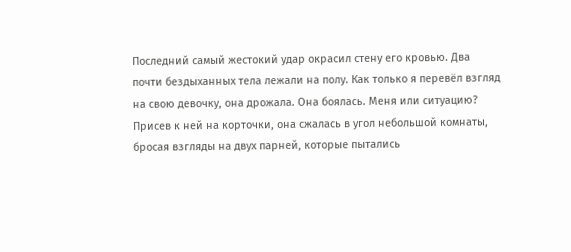Последний самый жестокий удар окрасил стену его кровью. Два почти бездыханных тела лежали на полу. Как только я перевёл взгляд на свою девочку, она дрожала. Она боялась. Меня или ситуацию?
Присев к ней на корточки, она сжалась в угол небольшой комнаты, бросая взгляды на двух парней, которые пытались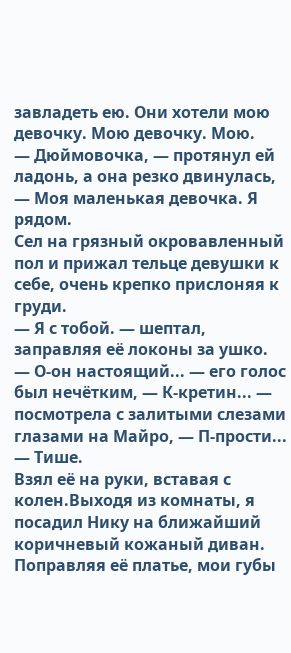завладеть ею. Они хотели мою девочку. Мою девочку. Мою.
— Дюймовочка, — протянул ей ладонь, а она резко двинулась, — Моя маленькая девочка. Я рядом.
Сел на грязный окровавленный пол и прижал тельце девушки к себе, очень крепко прислоняя к груди.
— Я с тобой. — шептал, заправляя её локоны за ушко.
— О-он настоящий... — его голос был нечётким, — К-кретин... — посмотрела с залитыми слезами глазами на Майро, — П-прости...
— Тише.
Взял её на руки, вставая с колен.Выходя из комнаты, я посадил Нику на ближайший коричневый кожаный диван. Поправляя её платье, мои губы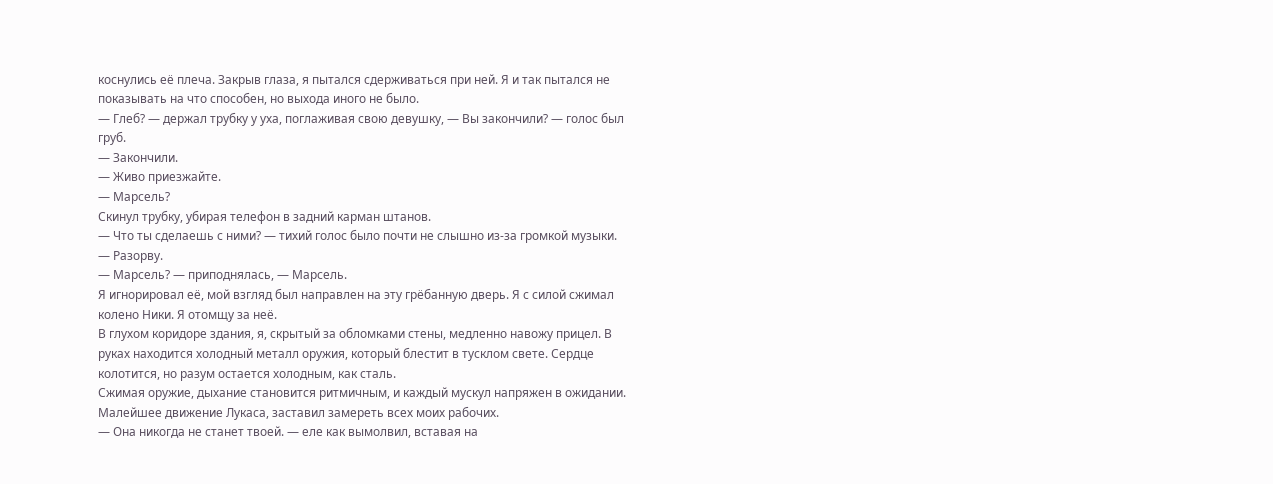коснулись её плеча. Закрыв глаза, я пытался сдерживаться при ней. Я и так пытался не показывать на что способен, но выхода иного не было.
— Глеб? — держал трубку у уха, поглаживая свою девушку, — Вы закончили? — голос был груб.
— Закончили.
— Живо приезжайте.
— Марсель?
Скинул трубку, убирая телефон в задний карман штанов.
— Что ты сделаешь с ними? — тихий голос было почти не слышно из-за громкой музыки.
— Разорву.
— Марсель? — приподнялась, — Марсель.
Я игнорировал её, мой взгляд был направлен на эту грëбанную дверь. Я с силой сжимал колено Ники. Я отомщу за неё.
В глухом коридоре здания, я, скрытый за обломками стены, медленно навожу прицел. В руках находится холодный металл оружия, который блестит в тусклом свете. Сердце колотится, но разум остается холодным, как сталь.
Сжимая оружие, дыхание становится ритмичным, и каждый мускул напряжен в ожидании. Малейшее движение Лукаса, заставил замереть всех моих рабочих.
— Она никогда не станет твоей. — еле как вымолвил, вставая на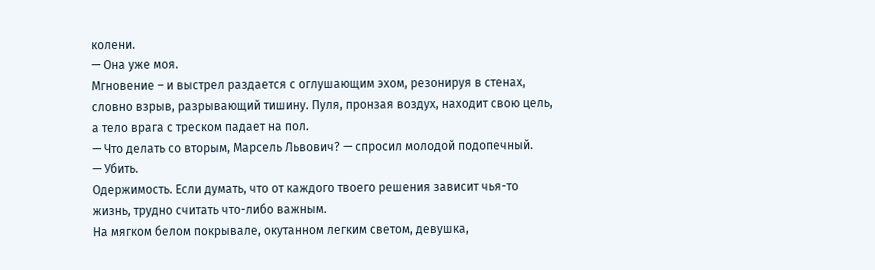колени.
— Она уже моя.
Мгновение – и выстрел раздается с оглушающим эхом, резонируя в стенах, словно взрыв, разрывающий тишину. Пуля, пронзая воздух, находит свою цель, а тело врага с треском падает на пол.
— Что делать со вторым, Марсель Львович? — спросил молодой подопечный.
— Убить.
Одержимость. Если думать, что от каждого твоего решения зависит чья-то жизнь, трудно считать что-либо важным.
На мягком белом покрывале, окутанном легким светом, девушка,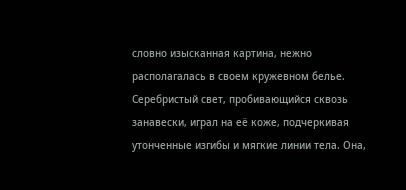словно изысканная картина, нежно располагалась в своем кружевном белье. Серебристый свет, пробивающийся сквозь занавески, играл на еë коже, подчеркивая утонченные изгибы и мягкие линии тела. Она,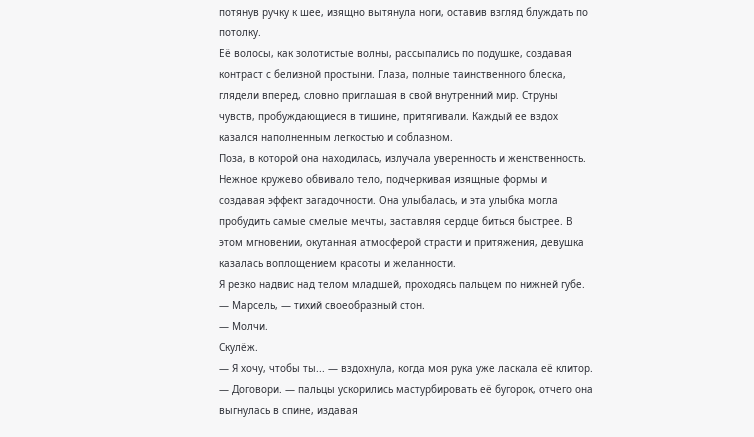потянув ручку к шее, изящно вытянула ноги, оставив взгляд блуждать по потолку.
Еë волосы, как золотистые волны, рассыпались по подушке, создавая контраст с белизной простыни. Глаза, полные таинственного блеска, глядели вперед, словно приглашая в свой внутренний мир. Струны чувств, пробуждающиеся в тишине, притягивали. Каждый ее вздох казался наполненным легкостью и соблазном.
Поза, в которой она находилась, излучала уверенность и женственность. Нежное кружево обвивало тело, подчеркивая изящные формы и создавая эффект загадочности. Она улыбалась, и эта улыбка могла пробудить самые смелые мечты, заставляя сердце биться быстрее. В этом мгновении, окутанная атмосферой страсти и притяжения, девушка казалась воплощением красоты и желанности.
Я резко надвис над телом младшей, проходясь пальцем по нижней губе.
— Марсель, — тихий своеобразный стон.
— Молчи.
Скулёж.
— Я хочу, чтобы ты... — вздохнула, когда моя рука уже ласкала её клитор.
— Договори. — пальцы ускорились мастурбировать её бугорок, отчего она выгнулась в спине, издавая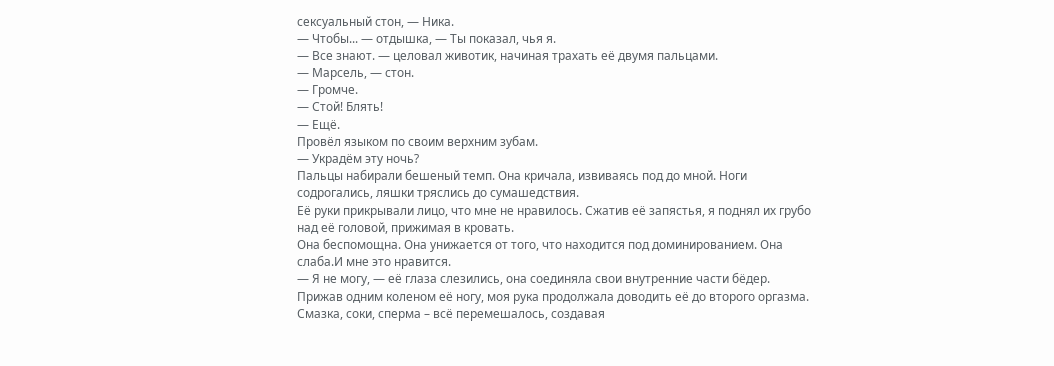сексуальный стон, — Ника.
— Чтобы... — отдышка, — Ты показал, чья я.
— Все знают. — целовал животик, начиная трахать еë двумя пальцами.
— Марсель, — стон.
— Громче.
— Стой! Блять!
— Ещё.
Провëл языком по своим верхним зубам.
— Украдëм эту ночь?
Пальцы набирали бешеный темп. Она кричала, извиваясь под до мной. Ноги содрогались, ляшки тряслись до сумашедствия.
Её руки прикрывали лицо, что мне не нравилось. Сжатив её запястья, я поднял их грубо над её головой, прижимая в кровать.
Она беспомощна. Она унижается от того, что находится под доминированием. Она слаба.И мне это нравится.
— Я не могу, — её глаза слезились, она соединяла свои внутренние части бëдер.
Прижав одним коленом её ногу, моя рука продолжала доводить её до второго оргазма.
Смазка, соки, сперма – всё перемешалось, создавая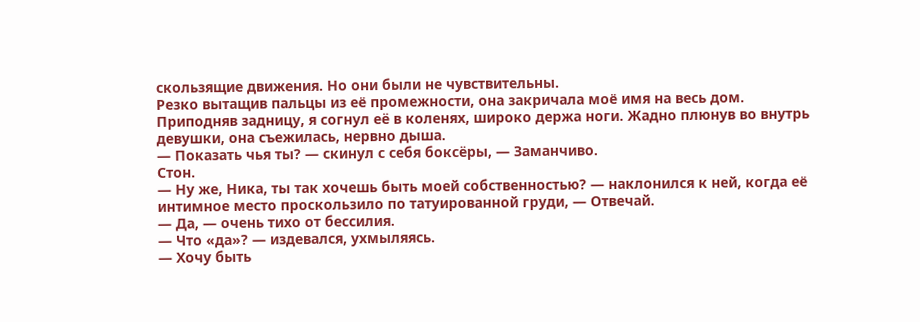скользящие движения. Но они были не чувствительны.
Резко вытащив пальцы из её промежности, она закричала моё имя на весь дом.
Приподняв задницу, я согнул еë в коленях, широко держа ноги. Жадно плюнув во внутрь девушки, она съежилась, нервно дыша.
— Показать чья ты? — скинул с себя боксëры, — Заманчиво.
Стон.
— Ну же, Ника, ты так хочешь быть моей собственностью? — наклонился к ней, когда её интимное место проскользило по татуированной груди, — Отвечай.
— Да, — очень тихо от бессилия.
— Что «да»? — издевался, ухмыляясь.
— Хочу быть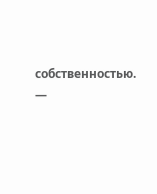собственностью.
—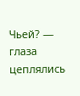Чьей? — глаза цеплялись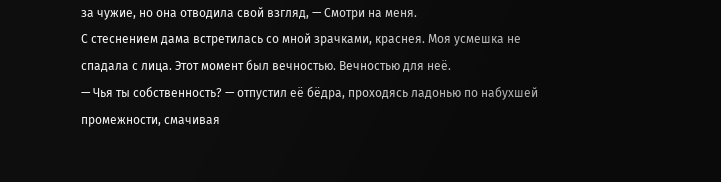за чужие, но она отводила свой взгляд, — Смотри на меня.
С стеснением дама встретилась со мной зрачками, краснея. Моя усмешка не спадала с лица. Этот момент был вечностью. Вечностью для неё.
— Чья ты собственность? — отпустил её бёдра, проходясь ладонью по набухшей промежности, смачивая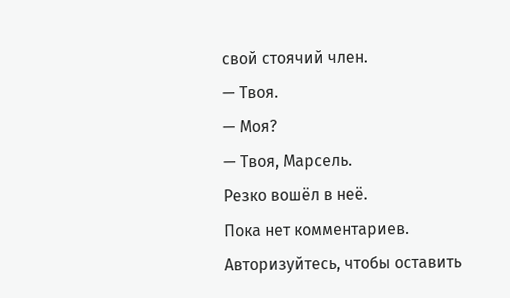свой стоячий член.
— Твоя.
— Моя?
— Твоя, Марсель.
Резко вошёл в неë.
Пока нет комментариев. Авторизуйтесь, чтобы оставить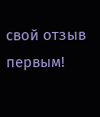свой отзыв первым!